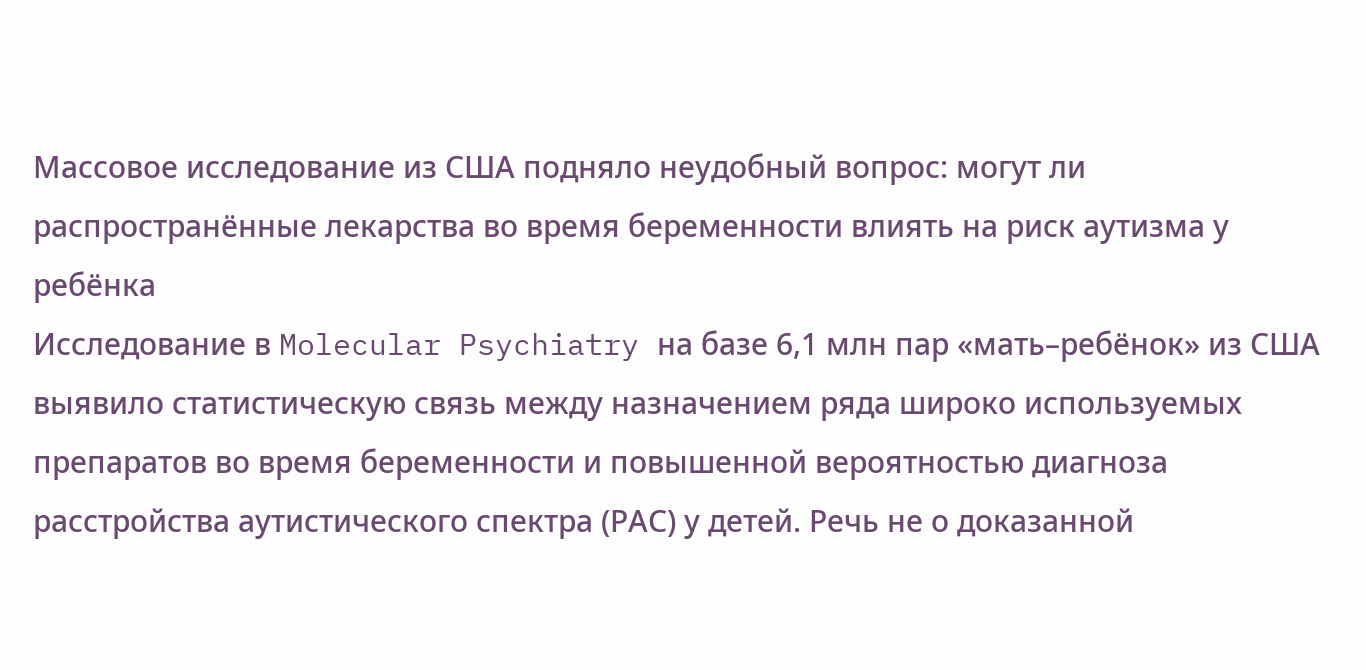Массовое исследование из США подняло неудобный вопрос: могут ли распространённые лекарства во время беременности влиять на риск аутизма у ребёнка
Исследование в Molecular Psychiatry на базе 6,1 млн пар «мать–ребёнок» из США выявило статистическую связь между назначением ряда широко используемых препаратов во время беременности и повышенной вероятностью диагноза расстройства аутистического спектра (РАС) у детей. Речь не о доказанной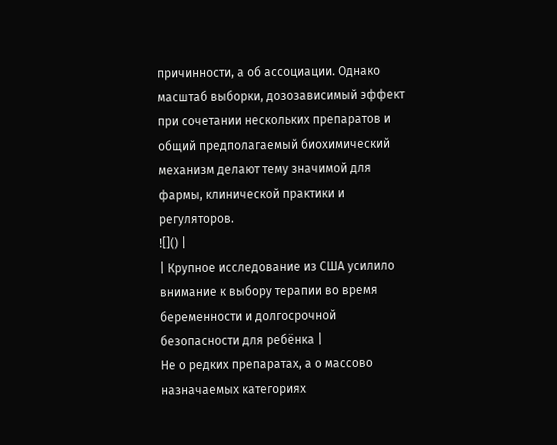причинности, а об ассоциации. Однако масштаб выборки, дозозависимый эффект при сочетании нескольких препаратов и общий предполагаемый биохимический механизм делают тему значимой для фармы, клинической практики и регуляторов.
![]() |
| Крупное исследование из США усилило внимание к выбору терапии во время беременности и долгосрочной безопасности для ребёнка |
Не о редких препаратах, а о массово назначаемых категориях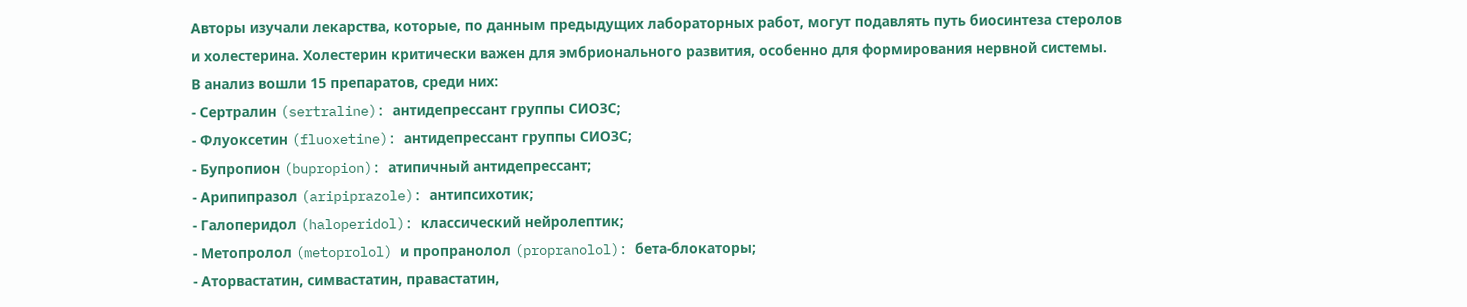Авторы изучали лекарства, которые, по данным предыдущих лабораторных работ, могут подавлять путь биосинтеза стеролов и холестерина. Холестерин критически важен для эмбрионального развития, особенно для формирования нервной системы.
В анализ вошли 15 препаратов, среди них:
- Сертралин (sertraline): антидепрессант группы СИОЗС;
- Флуоксетин (fluoxetine): антидепрессант группы СИОЗС;
- Бупропион (bupropion): атипичный антидепрессант;
- Арипипразол (aripiprazole): антипсихотик;
- Галоперидол (haloperidol): классический нейролептик;
- Метопролол (metoprolol) и пропранолол (propranolol): бета-блокаторы;
- Аторвастатин, симвастатин, правастатин,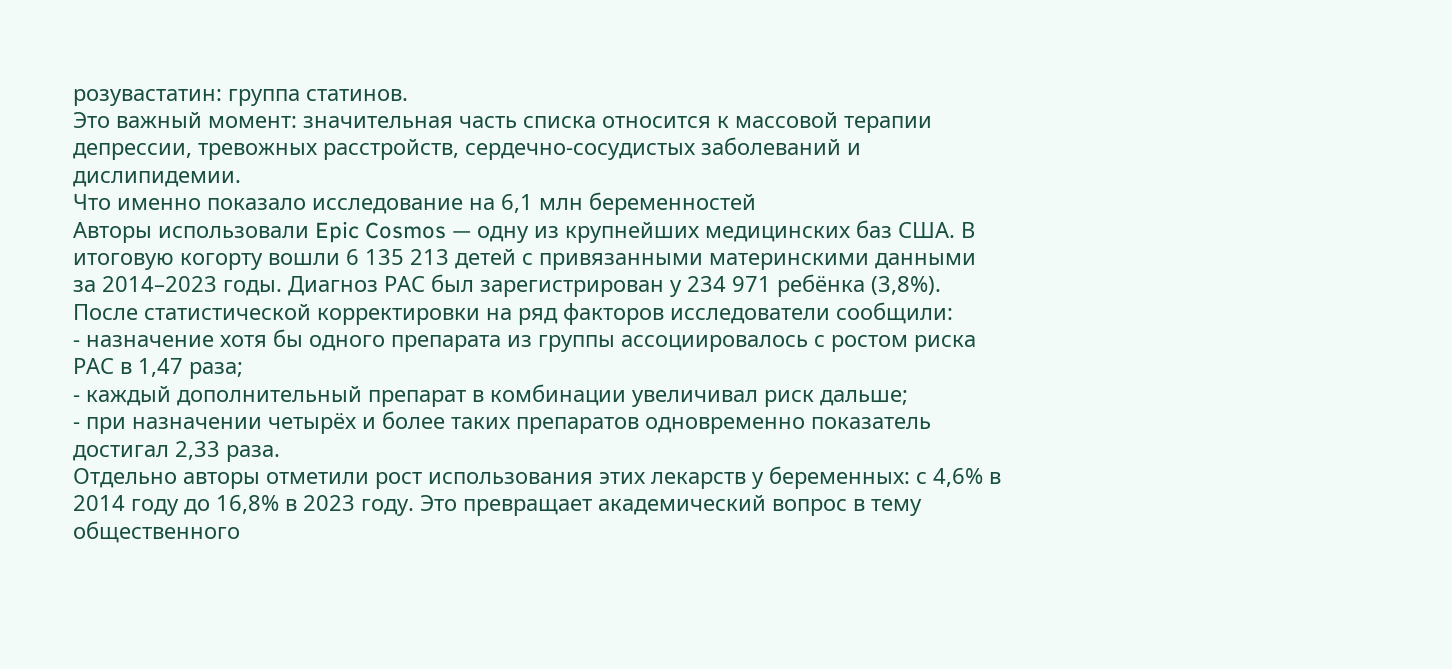розувастатин: группа статинов.
Это важный момент: значительная часть списка относится к массовой терапии депрессии, тревожных расстройств, сердечно-сосудистых заболеваний и дислипидемии.
Что именно показало исследование на 6,1 млн беременностей
Авторы использовали Epic Cosmos — одну из крупнейших медицинских баз США. В итоговую когорту вошли 6 135 213 детей с привязанными материнскими данными за 2014–2023 годы. Диагноз РАС был зарегистрирован у 234 971 ребёнка (3,8%).
После статистической корректировки на ряд факторов исследователи сообщили:
- назначение хотя бы одного препарата из группы ассоциировалось с ростом риска РАС в 1,47 раза;
- каждый дополнительный препарат в комбинации увеличивал риск дальше;
- при назначении четырёх и более таких препаратов одновременно показатель достигал 2,33 раза.
Отдельно авторы отметили рост использования этих лекарств у беременных: с 4,6% в 2014 году до 16,8% в 2023 году. Это превращает академический вопрос в тему общественного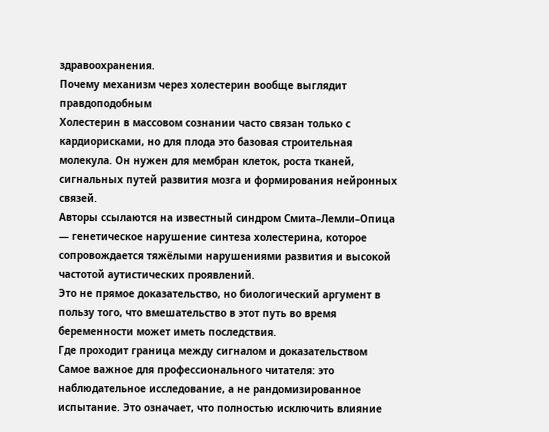здравоохранения.
Почему механизм через холестерин вообще выглядит правдоподобным
Холестерин в массовом сознании часто связан только с кардиорисками, но для плода это базовая строительная молекула. Он нужен для мембран клеток, роста тканей, сигнальных путей развития мозга и формирования нейронных связей.
Авторы ссылаются на известный синдром Смита–Лемли–Опица — генетическое нарушение синтеза холестерина, которое сопровождается тяжёлыми нарушениями развития и высокой частотой аутистических проявлений.
Это не прямое доказательство, но биологический аргумент в пользу того, что вмешательство в этот путь во время беременности может иметь последствия.
Где проходит граница между сигналом и доказательством
Самое важное для профессионального читателя: это наблюдательное исследование, а не рандомизированное испытание. Это означает, что полностью исключить влияние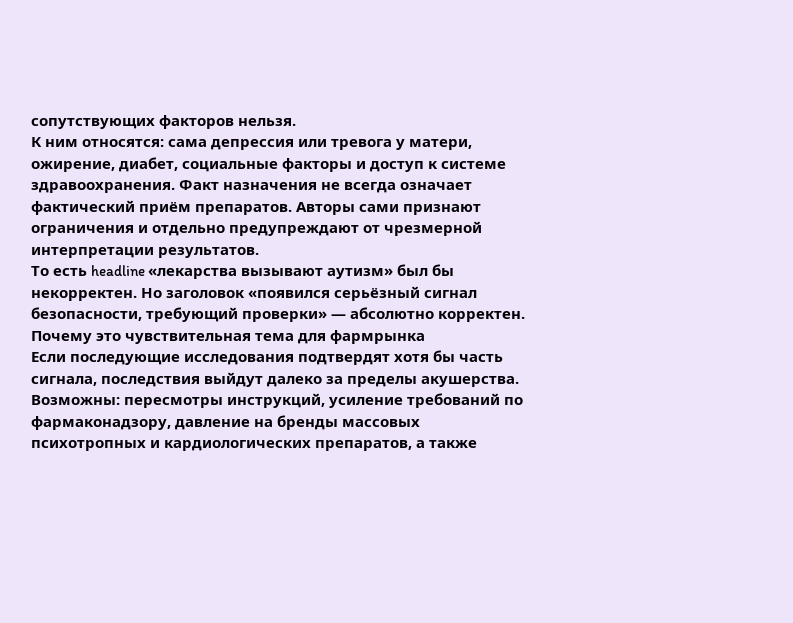сопутствующих факторов нельзя.
К ним относятся: сама депрессия или тревога у матери, ожирение, диабет, социальные факторы и доступ к системе здравоохранения. Факт назначения не всегда означает фактический приём препаратов. Авторы сами признают ограничения и отдельно предупреждают от чрезмерной интерпретации результатов.
То есть headline «лекарства вызывают аутизм» был бы некорректен. Но заголовок «появился серьёзный сигнал безопасности, требующий проверки» — абсолютно корректен.
Почему это чувствительная тема для фармрынка
Если последующие исследования подтвердят хотя бы часть сигнала, последствия выйдут далеко за пределы акушерства. Возможны: пересмотры инструкций, усиление требований по фармаконадзору, давление на бренды массовых психотропных и кардиологических препаратов, а также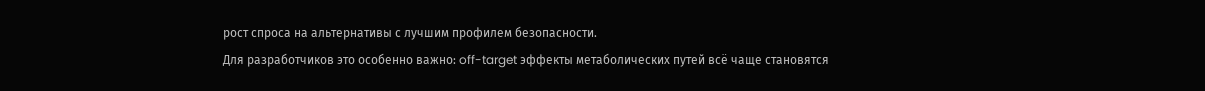рост спроса на альтернативы с лучшим профилем безопасности.
Для разработчиков это особенно важно: off-target эффекты метаболических путей всё чаще становятся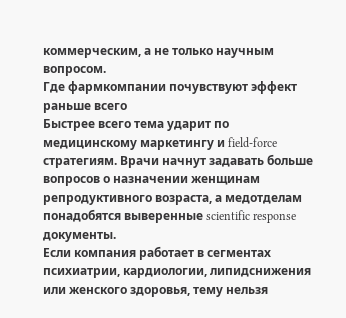коммерческим, а не только научным вопросом.
Где фармкомпании почувствуют эффект раньше всего
Быстрее всего тема ударит по медицинскому маркетингу и field-force стратегиям. Врачи начнут задавать больше вопросов о назначении женщинам репродуктивного возраста, а медотделам понадобятся выверенные scientific response документы.
Если компания работает в сегментах психиатрии, кардиологии, липидснижения или женского здоровья, тему нельзя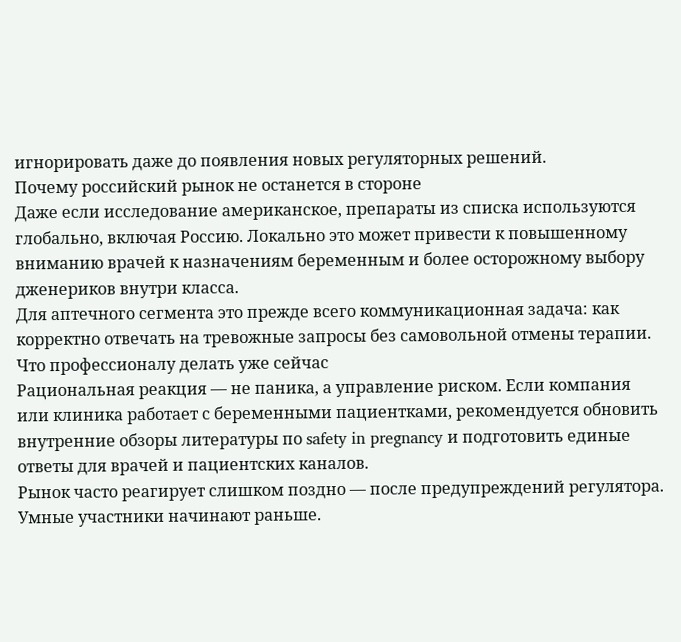игнорировать даже до появления новых регуляторных решений.
Почему российский рынок не останется в стороне
Даже если исследование американское, препараты из списка используются глобально, включая Россию. Локально это может привести к повышенному вниманию врачей к назначениям беременным и более осторожному выбору дженериков внутри класса.
Для аптечного сегмента это прежде всего коммуникационная задача: как корректно отвечать на тревожные запросы без самовольной отмены терапии.
Что профессионалу делать уже сейчас
Рациональная реакция — не паника, а управление риском. Если компания или клиника работает с беременными пациентками, рекомендуется обновить внутренние обзоры литературы по safety in pregnancy и подготовить единые ответы для врачей и пациентских каналов.
Рынок часто реагирует слишком поздно — после предупреждений регулятора. Умные участники начинают раньше.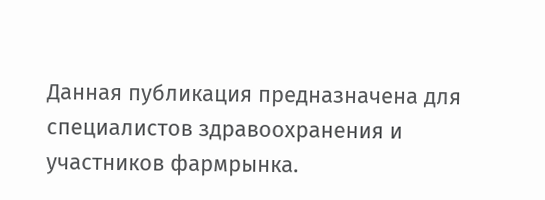Данная публикация предназначена для специалистов здравоохранения и участников фармрынка.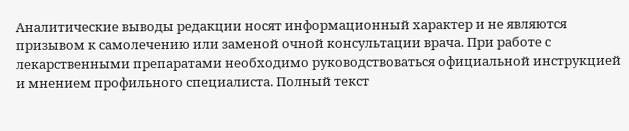Аналитические выводы редакции носят информационный характер и не являются призывом к самолечению или заменой очной консультации врача. При работе с лекарственными препаратами необходимо руководствоваться официальной инструкцией и мнением профильного специалиста. Полный текст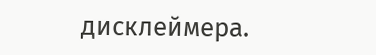дисклеймера.